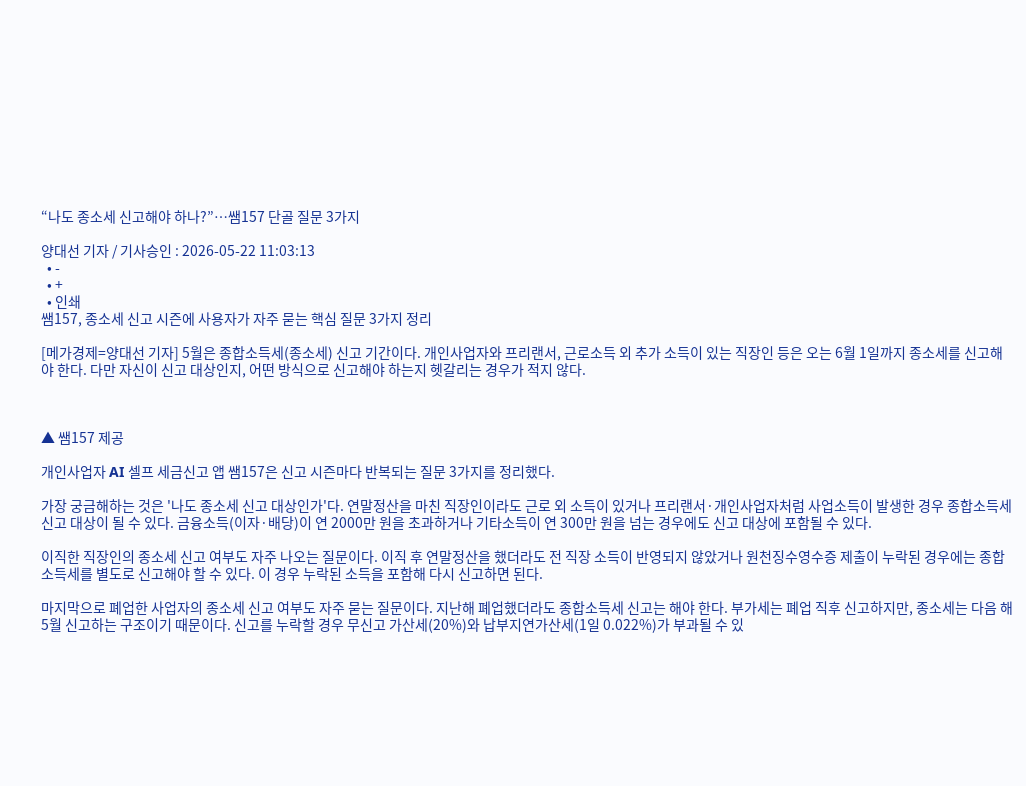“나도 종소세 신고해야 하나?”…쌤157 단골 질문 3가지

양대선 기자 / 기사승인 : 2026-05-22 11:03:13
  • -
  • +
  • 인쇄
쌤157, 종소세 신고 시즌에 사용자가 자주 묻는 핵심 질문 3가지 정리

[메가경제=양대선 기자] 5월은 종합소득세(종소세) 신고 기간이다. 개인사업자와 프리랜서, 근로소득 외 추가 소득이 있는 직장인 등은 오는 6월 1일까지 종소세를 신고해야 한다. 다만 자신이 신고 대상인지, 어떤 방식으로 신고해야 하는지 헷갈리는 경우가 적지 않다.



▲ 쌤157 제공

개인사업자 AI 셀프 세금신고 앱 쌤157은 신고 시즌마다 반복되는 질문 3가지를 정리했다.

가장 궁금해하는 것은 '나도 종소세 신고 대상인가'다. 연말정산을 마친 직장인이라도 근로 외 소득이 있거나 프리랜서·개인사업자처럼 사업소득이 발생한 경우 종합소득세 신고 대상이 될 수 있다. 금융소득(이자·배당)이 연 2000만 원을 초과하거나 기타소득이 연 300만 원을 넘는 경우에도 신고 대상에 포함될 수 있다.

이직한 직장인의 종소세 신고 여부도 자주 나오는 질문이다. 이직 후 연말정산을 했더라도 전 직장 소득이 반영되지 않았거나 원천징수영수증 제출이 누락된 경우에는 종합소득세를 별도로 신고해야 할 수 있다. 이 경우 누락된 소득을 포함해 다시 신고하면 된다.

마지막으로 폐업한 사업자의 종소세 신고 여부도 자주 묻는 질문이다. 지난해 폐업했더라도 종합소득세 신고는 해야 한다. 부가세는 폐업 직후 신고하지만, 종소세는 다음 해 5월 신고하는 구조이기 때문이다. 신고를 누락할 경우 무신고 가산세(20%)와 납부지연가산세(1일 0.022%)가 부과될 수 있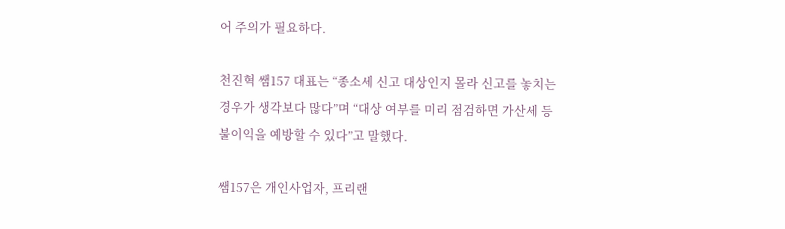어 주의가 필요하다.

천진혁 쌤157 대표는 “종소세 신고 대상인지 몰라 신고를 놓치는 경우가 생각보다 많다”며 “대상 여부를 미리 점검하면 가산세 등 불이익을 예방할 수 있다”고 말했다.

쌤157은 개인사업자, 프리랜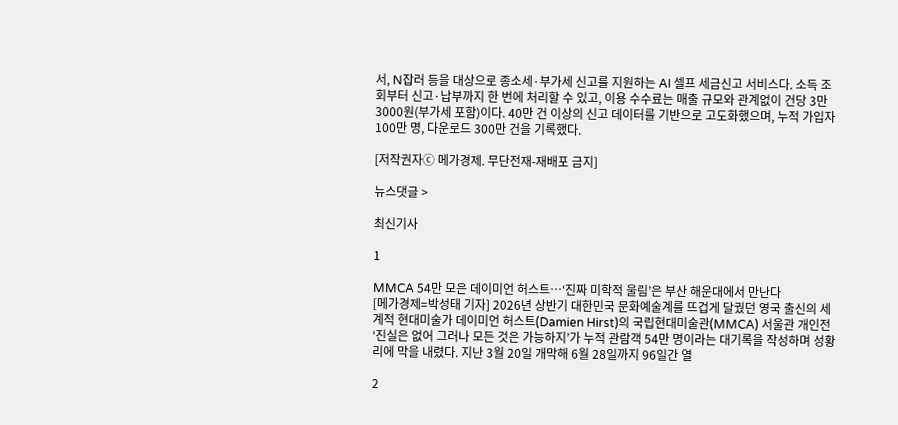서, N잡러 등을 대상으로 종소세·부가세 신고를 지원하는 AI 셀프 세금신고 서비스다. 소득 조회부터 신고·납부까지 한 번에 처리할 수 있고, 이용 수수료는 매출 규모와 관계없이 건당 3만3000원(부가세 포함)이다. 40만 건 이상의 신고 데이터를 기반으로 고도화했으며, 누적 가입자 100만 명, 다운로드 300만 건을 기록했다.

[저작권자ⓒ 메가경제. 무단전재-재배포 금지]

뉴스댓글 >

최신기사

1

MMCA 54만 모은 데이미언 허스트…‘진짜 미학적 울림’은 부산 해운대에서 만난다
[메가경제=박성태 기자] 2026년 상반기 대한민국 문화예술계를 뜨겁게 달궜던 영국 출신의 세계적 현대미술가 데이미언 허스트(Damien Hirst)의 국립현대미술관(MMCA) 서울관 개인전 ‘진실은 없어 그러나 모든 것은 가능하지’가 누적 관람객 54만 명이라는 대기록을 작성하며 성황리에 막을 내렸다. 지난 3월 20일 개막해 6월 28일까지 96일간 열

2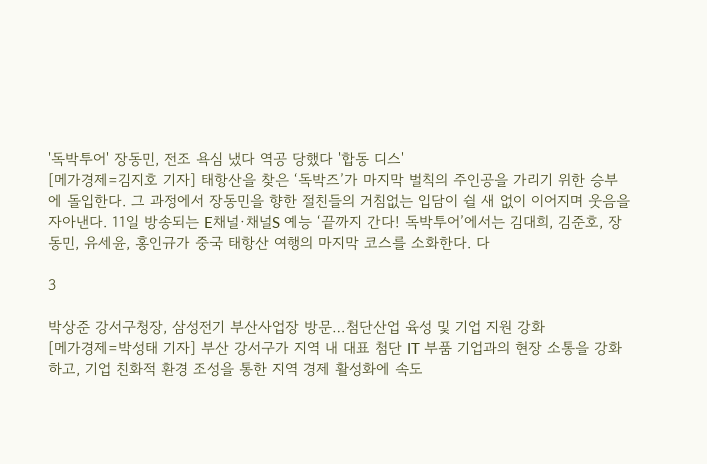'독박투어' 장동민, 전조 욕심 냈다 역공 당했다 '합동 디스'
[메가경제=김지호 기자] 태항산을 찾은 ‘독박즈’가 마지막 벌칙의 주인공을 가리기 위한 승부에 돌입한다. 그 과정에서 장동민을 향한 절친들의 거침없는 입담이 쉴 새 없이 이어지며 웃음을 자아낸다. 11일 방송되는 E채널·채널S 예능 ‘끝까지 간다! 독박투어’에서는 김대희, 김준호, 장동민, 유세윤, 홍인규가 중국 태항산 여행의 마지막 코스를 소화한다. 다

3

박상준 강서구청장, 삼성전기 부산사업장 방문…첨단산업 육성 및 기업 지원 강화
[메가경제=박성태 기자] 부산 강서구가 지역 내 대표 첨단 IT 부품 기업과의 현장 소통을 강화하고, 기업 친화적 환경 조성을 통한 지역 경제 활성화에 속도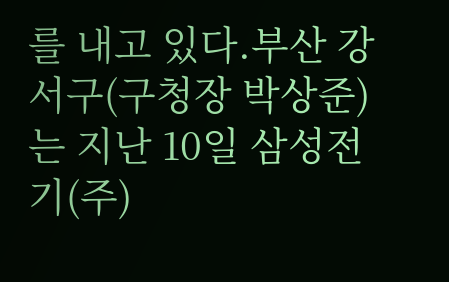를 내고 있다.부산 강서구(구청장 박상준)는 지난 10일 삼성전기(주)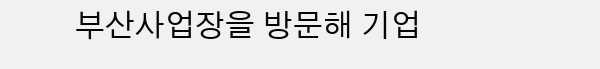부산사업장을 방문해 기업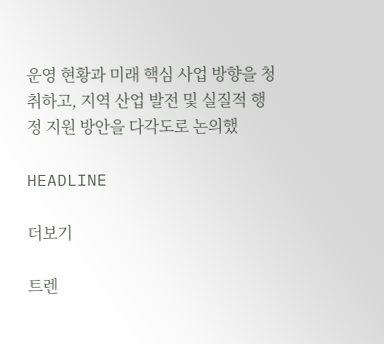운영 현황과 미래 핵심 사업 방향을 청취하고, 지역 산업 발전 및 실질적 행정 지원 방안을 다각도로 논의했

HEADLINE

더보기

트렌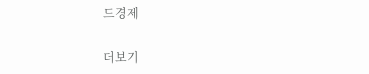드경제

더보기